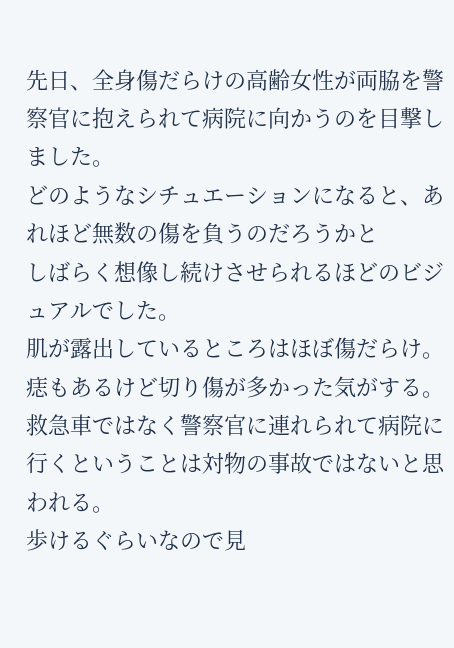先日、全身傷だらけの高齢女性が両脇を警察官に抱えられて病院に向かうのを目撃しました。
どのようなシチュエーションになると、あれほど無数の傷を負うのだろうかと
しばらく想像し続けさせられるほどのビジュアルでした。
肌が露出しているところはほぼ傷だらけ。痣もあるけど切り傷が多かった気がする。
救急車ではなく警察官に連れられて病院に行くということは対物の事故ではないと思われる。
歩けるぐらいなので見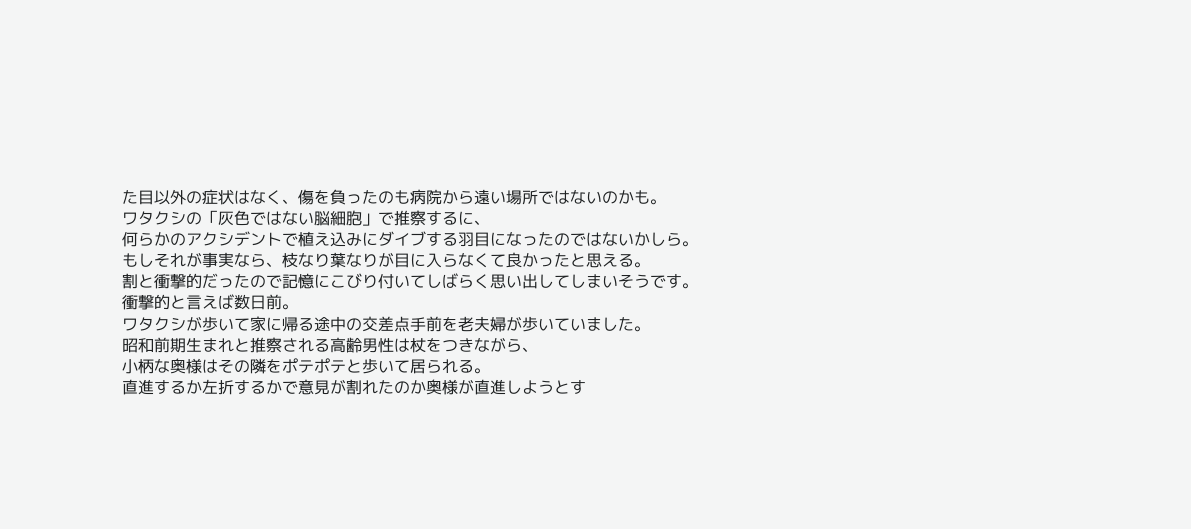た目以外の症状はなく、傷を負ったのも病院から遠い場所ではないのかも。
ワタクシの「灰色ではない脳細胞」で推察するに、
何らかのアクシデントで植え込みにダイブする羽目になったのではないかしら。
もしそれが事実なら、枝なり葉なりが目に入らなくて良かったと思える。
割と衝撃的だったので記憶にこびり付いてしばらく思い出してしまいそうです。
衝撃的と言えば数日前。
ワタクシが歩いて家に帰る途中の交差点手前を老夫婦が歩いていました。
昭和前期生まれと推察される高齢男性は杖をつきながら、
小柄な奥様はその隣をポテポテと歩いて居られる。
直進するか左折するかで意見が割れたのか奥様が直進しようとす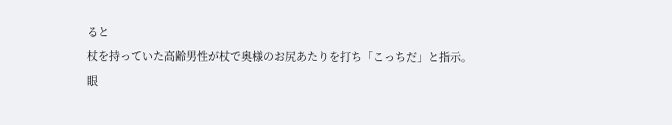ると
杖を持っていた高齢男性が杖で奥様のお尻あたりを打ち「こっちだ」と指示。
眼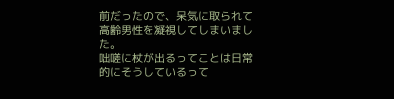前だったので、呆気に取られて高齢男性を凝視してしまいました。
咄嗟に杖が出るってことは日常的にそうしているって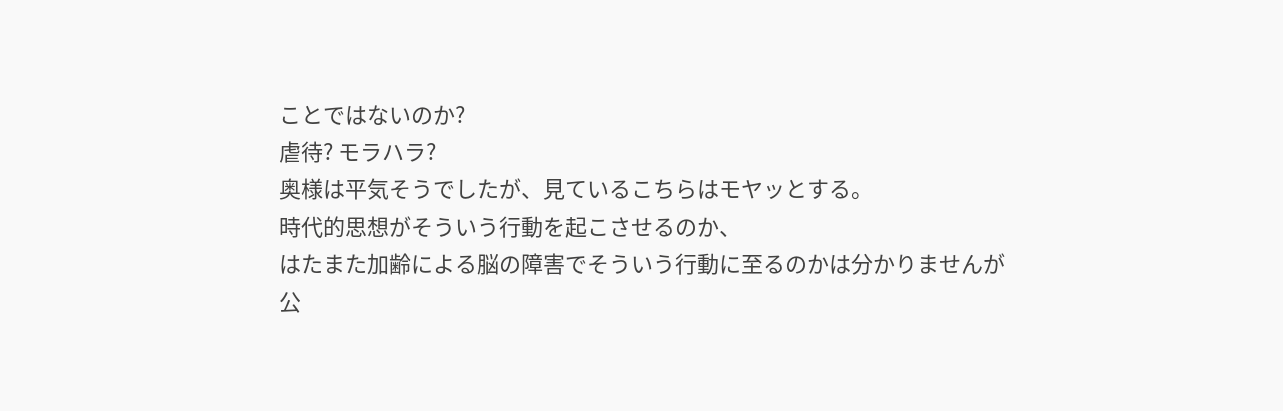ことではないのか?
虐待? モラハラ?
奥様は平気そうでしたが、見ているこちらはモヤッとする。
時代的思想がそういう行動を起こさせるのか、
はたまた加齢による脳の障害でそういう行動に至るのかは分かりませんが
公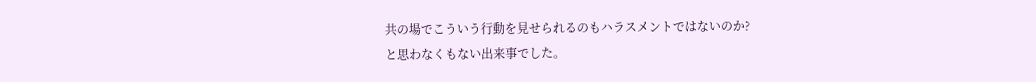共の場でこういう行動を見せられるのもハラスメントではないのか?
と思わなくもない出来事でした。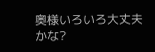奥様いろいろ大丈夫かな?